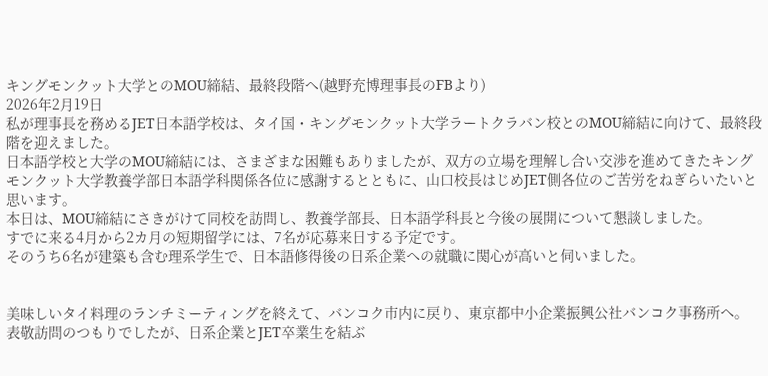キングモンクット大学とのMOU締結、最終段階へ(越野充博理事長のFBより)
2026年2月19日
私が理事長を務めるJET日本語学校は、タイ国・キングモンクット大学ラートクラバン校とのMOU締結に向けて、最終段階を迎えました。
日本語学校と大学のMOU締結には、さまざまな困難もありましたが、双方の立場を理解し合い交渉を進めてきたキングモンクット大学教養学部日本語学科関係各位に感謝するとともに、山口校長はじめJET側各位のご苦労をねぎらいたいと思います。
本日は、MOU締結にさきがけて同校を訪問し、教養学部長、日本語学科長と今後の展開について懇談しました。
すでに来る4月から2カ月の短期留学には、7名が応募来日する予定です。
そのうち6名が建築も含む理系学生で、日本語修得後の日系企業への就職に関心が高いと伺いました。


美味しいタイ料理のランチミーティングを終えて、バンコク市内に戻り、東京都中小企業振興公社バンコク事務所へ。
表敬訪問のつもりでしたが、日系企業とJET卒業生を結ぶ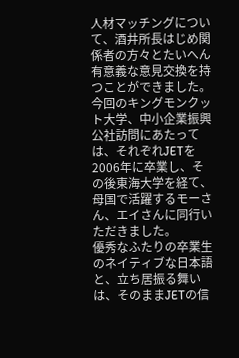人材マッチングについて、酒井所長はじめ関係者の方々とたいへん有意義な意見交換を持つことができました。
今回のキングモンクット大学、中小企業振興公社訪問にあたっては、それぞれJETを2006年に卒業し、その後東海大学を経て、母国で活躍するモーさん、エイさんに同行いただきました。
優秀なふたりの卒業生のネイティブな日本語と、立ち居振る舞いは、そのままJETの信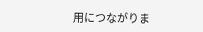用につながりま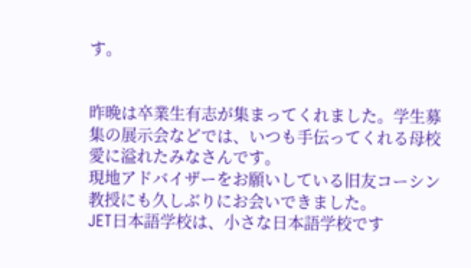す。


昨晩は卒業生有志が集まってくれました。学生募集の展示会などでは、いつも手伝ってくれる母校愛に溢れたみなさんです。
現地アドバイザーをお願いしている旧友コーシン教授にも久しぶりにお会いできました。
JET日本語学校は、小さな日本語学校です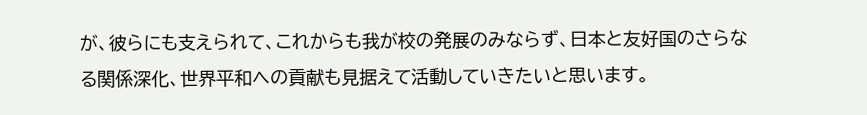が、彼らにも支えられて、これからも我が校の発展のみならず、日本と友好国のさらなる関係深化、世界平和への貢献も見据えて活動していきたいと思います。